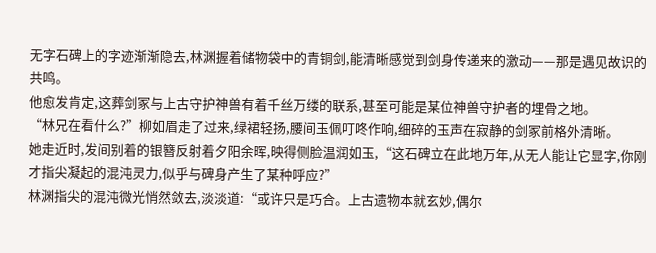无字石碑上的字迹渐渐隐去,林渊握着储物袋中的青铜剑,能清晰感觉到剑身传递来的激动——那是遇见故识的共鸣。
他愈发肯定,这葬剑冢与上古守护神兽有着千丝万缕的联系,甚至可能是某位神兽守护者的埋骨之地。
“林兄在看什么?”柳如眉走了过来,绿裙轻扬,腰间玉佩叮咚作响,细碎的玉声在寂静的剑冢前格外清晰。
她走近时,发间别着的银簪反射着夕阳余晖,映得侧脸温润如玉,“这石碑立在此地万年,从无人能让它显字,你刚才指尖凝起的混沌灵力,似乎与碑身产生了某种呼应?”
林渊指尖的混沌微光悄然敛去,淡淡道:“或许只是巧合。上古遗物本就玄妙,偶尔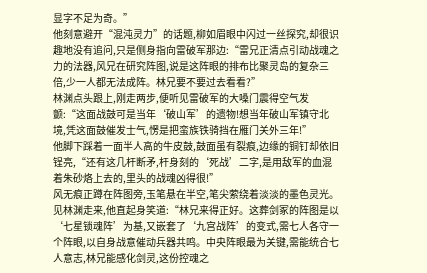显字不足为奇。”
他刻意避开“混沌灵力”的话题,柳如眉眼中闪过一丝探究,却很识趣地没有追问,只是侧身指向雷破军那边:“雷兄正清点引动战魂之力的法器,风兄在研究阵图,说是这阵眼的排布比聚灵岛的复杂三倍,少一人都无法成阵。林兄要不要过去看看?”
林渊点头跟上,刚走两步,便听见雷破军的大嗓门震得空气发颤:“这面战鼓可是当年‘破山军’的遗物!想当年破山军镇守北境,凭这面鼓催发士气,愣是把蛮族铁骑挡在雁门关外三年!”
他脚下踩着一面半人高的牛皮鼓,鼓面虽有裂痕,边缘的铜钉却依旧锃亮,“还有这几杆断矛,杆身刻的‘死战’二字,是用敌军的血混着朱砂烙上去的,里头的战魂凶得很!”
风无痕正蹲在阵图旁,玉笔悬在半空,笔尖萦绕着淡淡的墨色灵光。
见林渊走来,他直起身笑道:“林兄来得正好。这葬剑冢的阵图是以‘七星锁魂阵’为基,又嵌套了‘九宫战阵’的变式,需七人各守一个阵眼,以自身战意催动兵器共鸣。中央阵眼最为关键,需能统合七人意志,林兄能感化剑灵,这份控魂之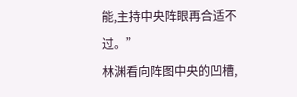能,主持中央阵眼再合适不过。”
林渊看向阵图中央的凹槽,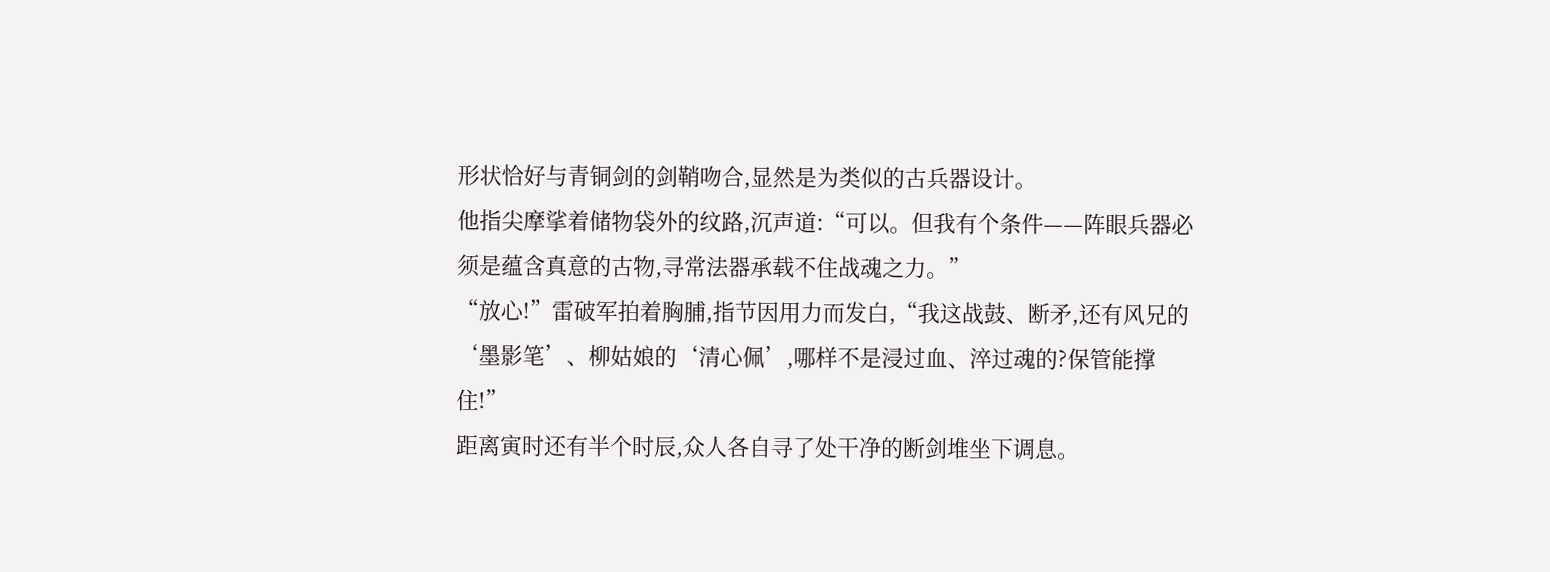形状恰好与青铜剑的剑鞘吻合,显然是为类似的古兵器设计。
他指尖摩挲着储物袋外的纹路,沉声道:“可以。但我有个条件——阵眼兵器必须是蕴含真意的古物,寻常法器承载不住战魂之力。”
“放心!”雷破军拍着胸脯,指节因用力而发白,“我这战鼓、断矛,还有风兄的‘墨影笔’、柳姑娘的‘清心佩’,哪样不是浸过血、淬过魂的?保管能撑住!”
距离寅时还有半个时辰,众人各自寻了处干净的断剑堆坐下调息。